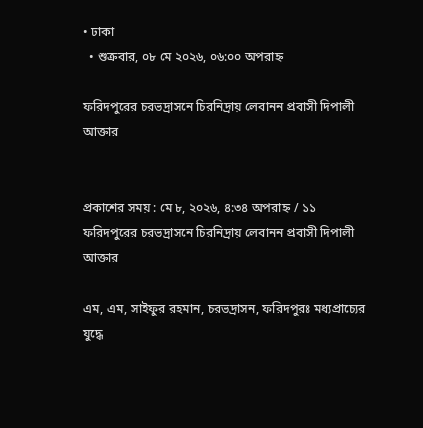• ঢাকা
  • শুক্রবার, ০৮ মে ২০২৬, ০৬:০০ অপরাহ্ন

ফরিদপুরের চরভদ্রাসনে চিরনিদ্রায় লেবানন প্রবাসী দিপালী আক্তার


প্রকাশের সময় : মে ৮, ২০২৬, ৪:৩৪ অপরাহ্ন / ১১
ফরিদপুরের চরভদ্রাসনে চিরনিদ্রায় লেবানন প্রবাসী দিপালী আক্তার

এম, এম, সাইফুর রহমান, চরভদ্রাসন, ফরিদপুরঃ মধ্যপ্রাচ্যের যুদ্ধে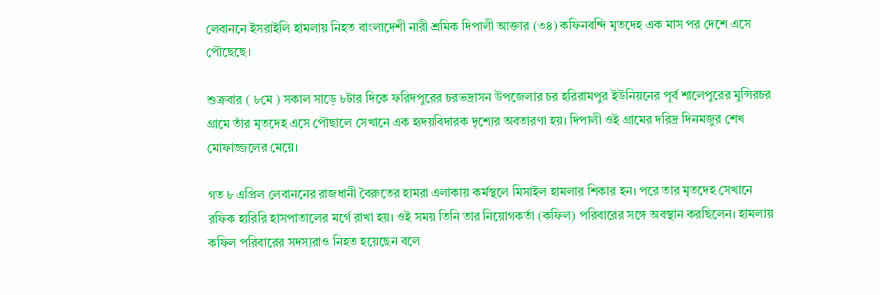লেবাননে ইসরাইলি হামলায় নিহত বাংলাদেশী নারী শ্রমিক দিপালী আক্তার (৩৪) কফিনবন্দি মৃতদেহ এক মাস পর দেশে এসে পৌছেছে।

শুক্রবার ( ৮মে ) সকাল সাড়ে ৮টার দিকে ফরিদপুরের চরভদ্রাসন উপজেলার চর হরিরামপুর ইউনিয়নের পূর্ব শালেপুরের মুন্সিরচর গ্রামে তাঁর মৃতদেহ এসে পৌছালে সেখানে এক হৃদয়বিদারক দৃশ্যের অবতারণা হয়। দিপালী ওই গ্রামের দরিদ্র দিনমজুর শেখ মোফাজ্জলের মেয়ে।

গত ৮ এপ্রিল লেবাননের রাজধানী বৈরুতের হামরা এলাকায় কর্মস্থলে মিসাইল হামলার শিকার হন। পরে তার মৃতদেহ সেখানে রফিক হারিরি হাসপাতালের মর্গে রাখা হয়। ওই সময় তিনি তার নিয়োগকর্তা (কফিল) পরিবারের সঙ্গে অবস্থান করছিলেন। হামলায় কফিল পরিবারের সদস্যরাও নিহত হয়েছেন বলে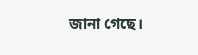জানা গেছে।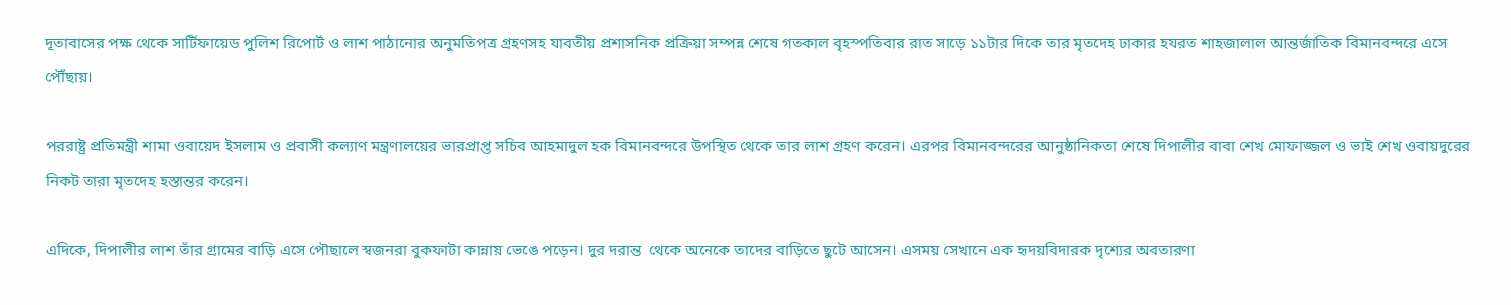দূতাবাসের পক্ষ থেকে সার্টিফায়েড পুলিশ রিপোর্ট ও লাশ পাঠানোর অনুমতিপত্র গ্রহণসহ যাবতীয় প্রশাসনিক প্রক্রিয়া সম্পন্ন শেষে গতকাল বৃহস্পতিবার রাত সাড়ে ১১টার দিকে তার মৃতদেহ ঢাকার হযরত শাহজালাল আন্তর্জাতিক বিমানবন্দরে এসে পৌঁছায়।

পররাষ্ট্র প্রতিমন্ত্রী শামা ওবায়েদ ইসলাম ও প্রবাসী কল্যাণ মন্ত্রণালয়ের ভারপ্রাপ্ত সচিব আহমাদুল হক বিমানবন্দরে উপস্থিত থেকে তার লাশ গ্রহণ করেন। এরপর বিমানবন্দরের আনুষ্ঠানিকতা শেষে দিপালীর বাবা শেখ মোফাজ্জল ও ভাই শেখ ওবায়দুরের নিকট তারা মৃতদেহ হস্তান্তর করেন।

এদিকে, দিপালীর লাশ তাঁর গ্রামের বাড়ি এসে পৌছালে স্বজনরা বুকফাটা কান্নায় ভেঙে পড়েন। দুর দরান্ত  থেকে অনেকে তাদের বাড়িতে ছুটে আসেন। এসময় সেখানে এক হৃদয়বিদারক দৃশ্যের অবতারণা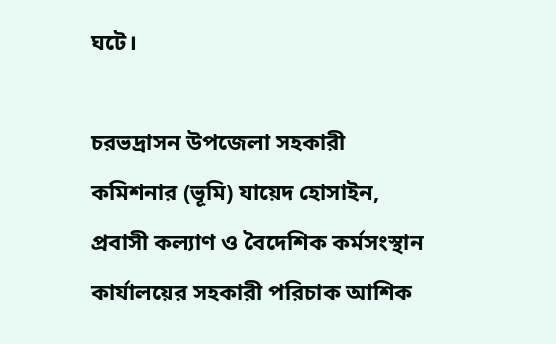ঘটে।

চরভদ্রাসন উপজেলা সহকারী কমিশনার (ভূমি) যায়েদ হোসাইন, প্রবাসী কল্যাণ ও বৈদেশিক কর্মসংস্থান কার্যালয়ের সহকারী পরিচাক আশিক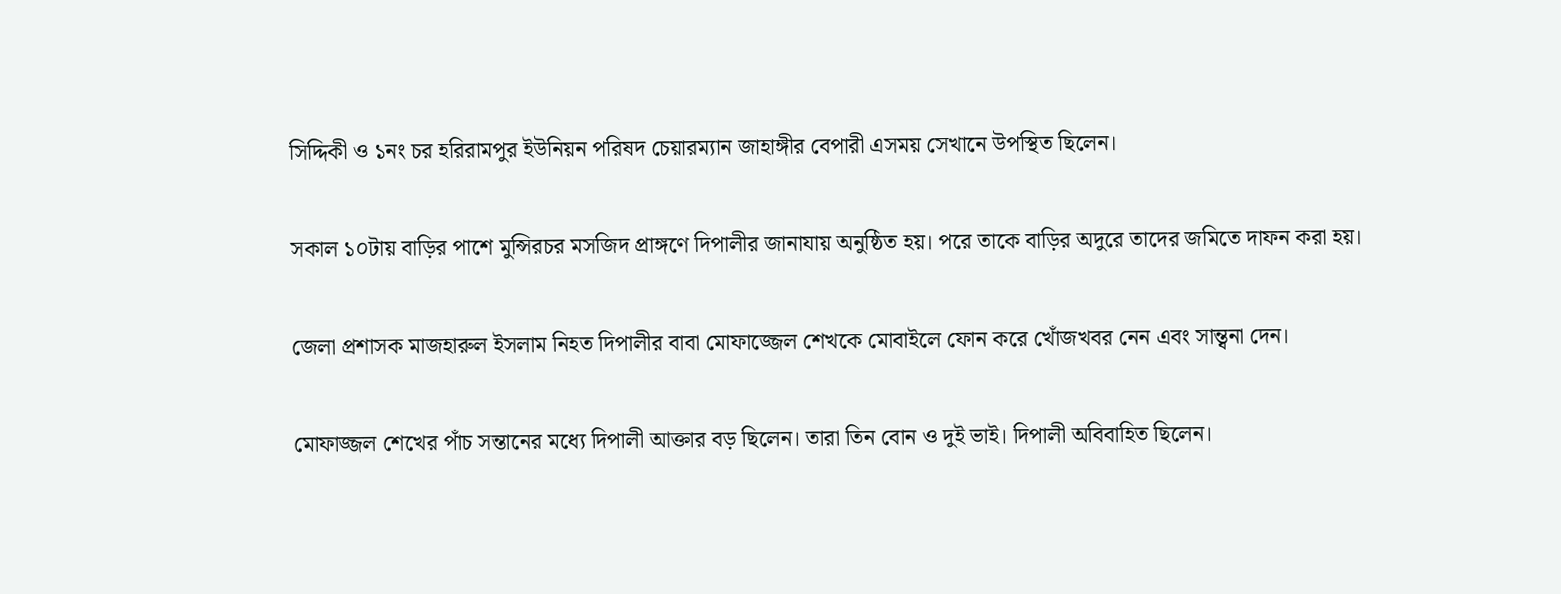সিদ্দিকী ও ১নং চর হরিরামপুর ইউনিয়ন পরিষদ চেয়ারম্যান জাহাঙ্গীর বেপারী এসময় সেখানে উপস্থিত ছিলেন।

সকাল ১০টায় বাড়ির পাশে মুন্সিরচর মসজিদ প্রাঙ্গণে দিপালীর জানাযায় অনুষ্ঠিত হয়। পরে তাকে বাড়ির অদুরে তাদের জমিতে দাফন করা হয়।

জেলা প্রশাসক মাজহারুল ইসলাম নিহত দিপালীর বাবা মোফাজ্জেল শেখকে মোবাইলে ফোন করে খোঁজখবর নেন এবং সান্ত্বনা দেন।

মোফাজ্জল শেখের পাঁচ সন্তানের মধ্যে দিপালী আক্তার বড় ছিলেন। তারা তিন বোন ও দুই ভাই। দিপালী অবিবাহিত ছিলেন।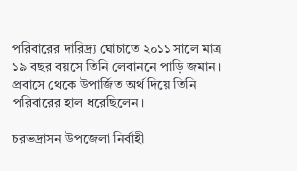পরিবারের দারিদ্র্য ঘোচাতে ২০১১ সালে মাত্র ১৯ বছর বয়সে তিনি লেবাননে পাড়ি জমান। প্রবাসে থেকে উপার্জিত অর্থ দিয়ে তিনি পরিবারের হাল ধরেছিলেন।

চরভদ্রাসন উপজেলা নির্বাহী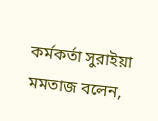কর্মকর্তা সুরাইয়া মমতাজ বলেন,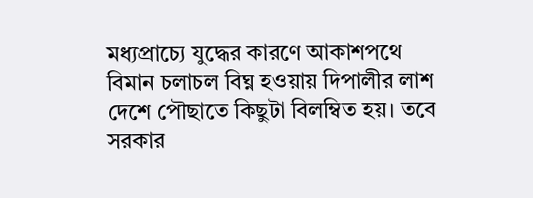মধ্যপ্রাচ্যে যুদ্ধের কারণে আকাশপথে বিমান চলাচল বিঘ্ন হওয়ায় দিপালীর লাশ দেশে পৌছাতে কিছুটা বিলম্বিত হয়। তবে সরকার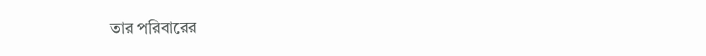তার পরিবারের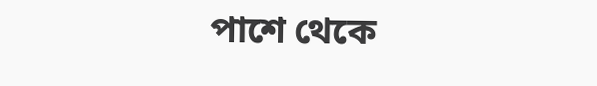পাশে থেকে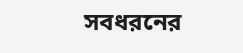সবধরনের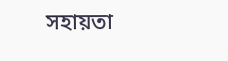সহায়তা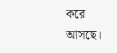করে আসছে।